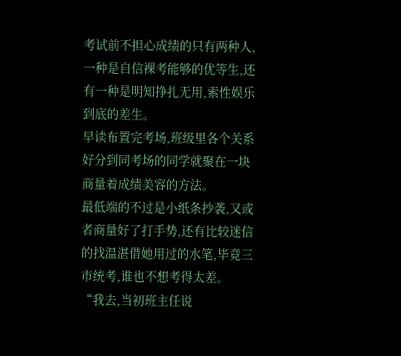考试前不担心成绩的只有两种人,一种是自信裸考能够的优等生,还有一种是明知挣扎无用,索性娱乐到底的差生。
早读布置完考场,班级里各个关系好分到同考场的同学就聚在一块商量着成绩美容的方法。
最低端的不过是小纸条抄袭,又或者商量好了打手势,还有比较迷信的找温湛借她用过的水笔,毕竟三市统考,谁也不想考得太差。
“我去,当初班主任说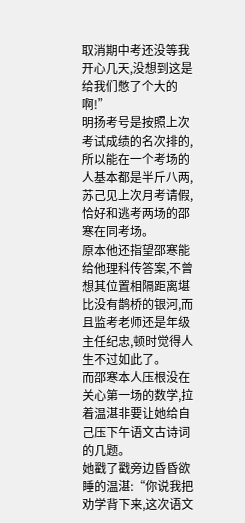取消期中考还没等我开心几天,没想到这是给我们憋了个大的啊!”
明扬考号是按照上次考试成绩的名次排的,所以能在一个考场的人基本都是半斤八两,苏己见上次月考请假,恰好和逃考两场的邵寒在同考场。
原本他还指望邵寒能给他理科传答案,不曾想其位置相隔距离堪比没有鹊桥的银河,而且监考老师还是年级主任纪忠,顿时觉得人生不过如此了。
而邵寒本人压根没在关心第一场的数学,拉着温湛非要让她给自己压下午语文古诗词的几题。
她戳了戳旁边昏昏欲睡的温湛:“你说我把劝学背下来,这次语文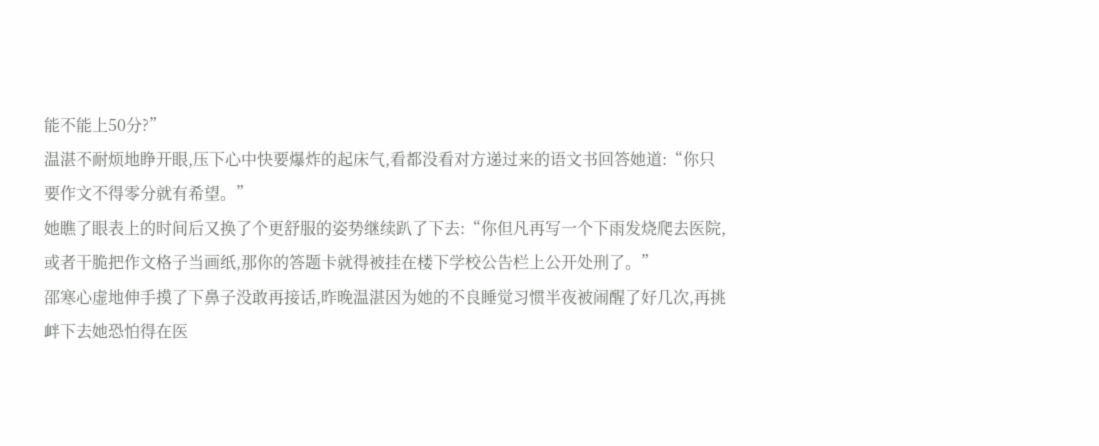能不能上50分?”
温湛不耐烦地睁开眼,压下心中快要爆炸的起床气,看都没看对方递过来的语文书回答她道:“你只要作文不得零分就有希望。”
她瞧了眼表上的时间后又换了个更舒服的姿势继续趴了下去:“你但凡再写一个下雨发烧爬去医院,或者干脆把作文格子当画纸,那你的答题卡就得被挂在楼下学校公告栏上公开处刑了。”
邵寒心虚地伸手摸了下鼻子没敢再接话,昨晚温湛因为她的不良睡觉习惯半夜被闹醒了好几次,再挑衅下去她恐怕得在医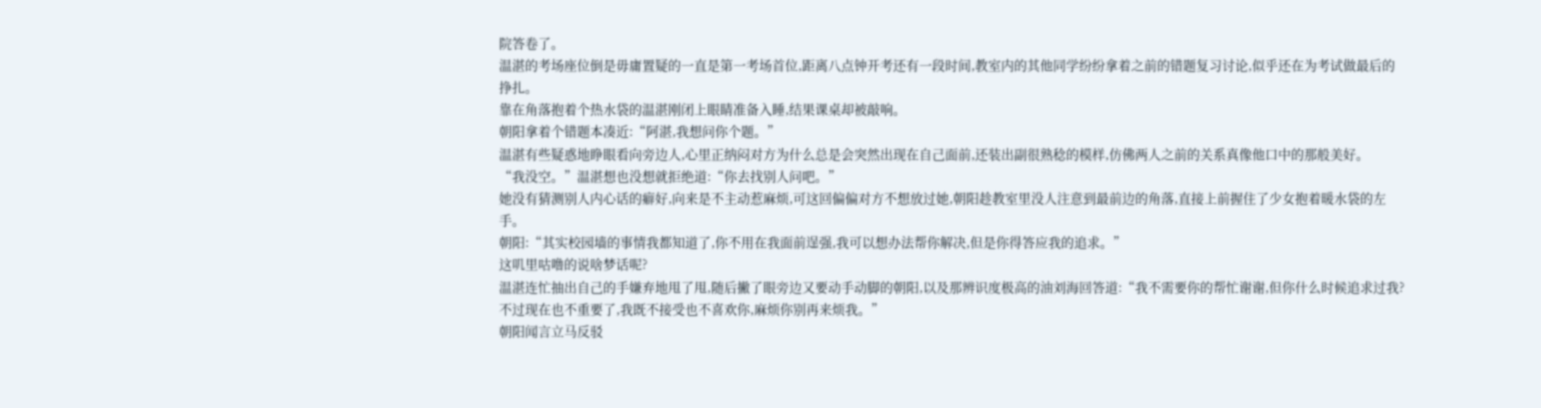院答卷了。
温湛的考场座位倒是毋庸置疑的一直是第一考场首位,距离八点钟开考还有一段时间,教室内的其他同学纷纷拿着之前的错题复习讨论,似乎还在为考试做最后的挣扎。
靠在角落抱着个热水袋的温湛刚闭上眼睛准备入睡,结果课桌却被敲响。
朝阳拿着个错题本凑近:“阿湛,我想问你个题。”
温湛有些疑惑地睁眼看向旁边人,心里正纳闷对方为什么总是会突然出现在自己面前,还装出副很熟稔的模样,仿佛两人之前的关系真像他口中的那般美好。
“我没空。”温湛想也没想就拒绝道:“你去找别人问吧。”
她没有猜测别人内心话的癖好,向来是不主动惹麻烦,可这回偏偏对方不想放过她,朝阳趁教室里没人注意到最前边的角落,直接上前握住了少女抱着暖水袋的左手。
朝阳:“其实校园墙的事情我都知道了,你不用在我面前逞强,我可以想办法帮你解决,但是你得答应我的追求。”
这叽里咕噜的说啥梦话呢?
温湛连忙抽出自己的手嫌弃地甩了甩,随后撇了眼旁边又要动手动脚的朝阳,以及那辨识度极高的油刘海回答道:“我不需要你的帮忙谢谢,但你什么时候追求过我?不过现在也不重要了,我既不接受也不喜欢你,麻烦你别再来烦我。”
朝阳闻言立马反驳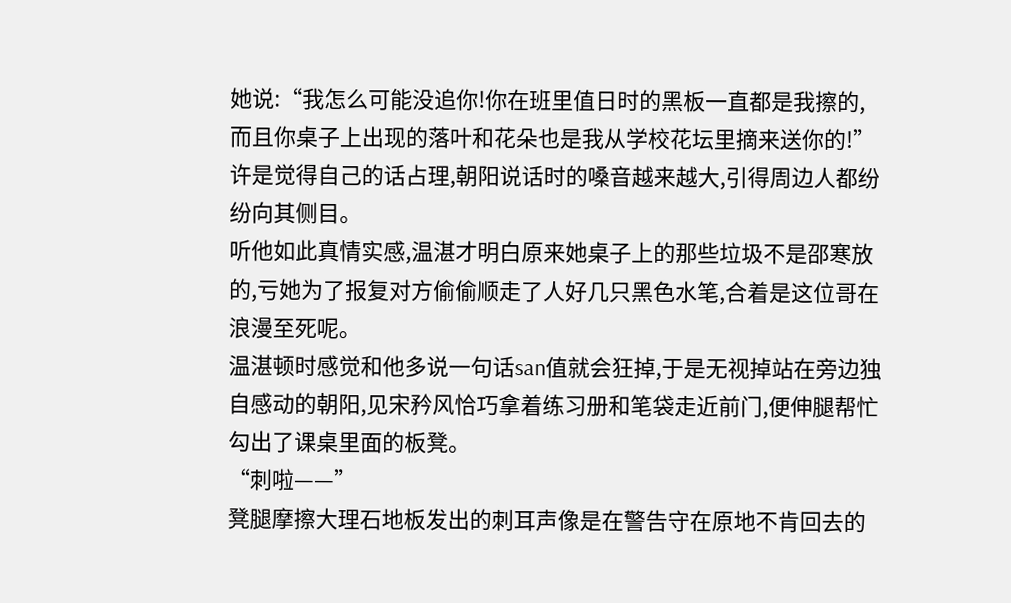她说:“我怎么可能没追你!你在班里值日时的黑板一直都是我擦的,而且你桌子上出现的落叶和花朵也是我从学校花坛里摘来送你的!”
许是觉得自己的话占理,朝阳说话时的嗓音越来越大,引得周边人都纷纷向其侧目。
听他如此真情实感,温湛才明白原来她桌子上的那些垃圾不是邵寒放的,亏她为了报复对方偷偷顺走了人好几只黑色水笔,合着是这位哥在浪漫至死呢。
温湛顿时感觉和他多说一句话san值就会狂掉,于是无视掉站在旁边独自感动的朝阳,见宋矜风恰巧拿着练习册和笔袋走近前门,便伸腿帮忙勾出了课桌里面的板凳。
“刺啦——”
凳腿摩擦大理石地板发出的刺耳声像是在警告守在原地不肯回去的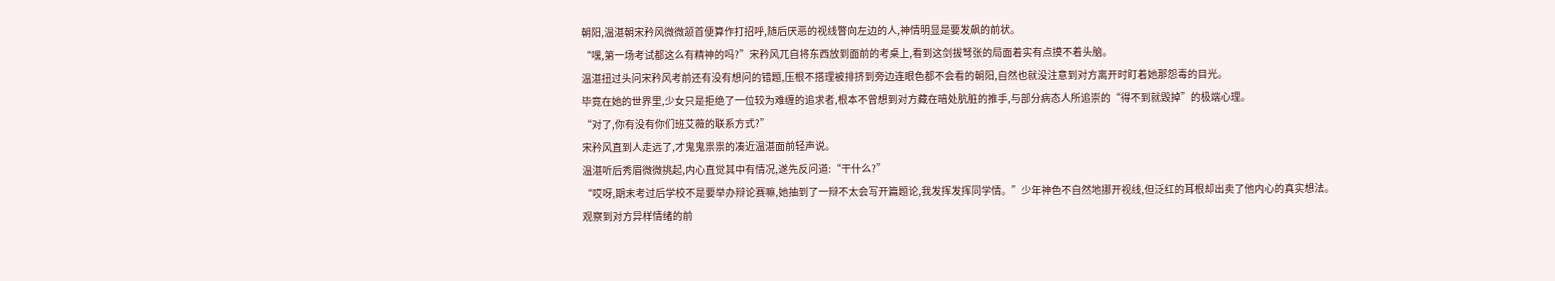朝阳,温湛朝宋矜风微微颔首便算作打招呼,随后厌恶的视线瞥向左边的人,神情明显是要发飙的前状。
“嘿,第一场考试都这么有精神的吗?”宋矜风兀自将东西放到面前的考桌上,看到这剑拔弩张的局面着实有点摸不着头脑。
温湛扭过头问宋矜风考前还有没有想问的错题,压根不搭理被排挤到旁边连眼色都不会看的朝阳,自然也就没注意到对方离开时盯着她那怨毒的目光。
毕竟在她的世界里,少女只是拒绝了一位较为难缠的追求者,根本不曾想到对方藏在暗处肮脏的推手,与部分病态人所追崇的“得不到就毁掉”的极端心理。
“对了,你有没有你们班艾薇的联系方式?”
宋矜风直到人走远了,才鬼鬼祟祟的凑近温湛面前轻声说。
温湛听后秀眉微微挑起,内心直觉其中有情况,遂先反问道:“干什么?”
“哎呀,期末考过后学校不是要举办辩论赛嘛,她抽到了一辩不太会写开篇题论,我发挥发挥同学情。”少年神色不自然地挪开视线,但泛红的耳根却出卖了他内心的真实想法。
观察到对方异样情绪的前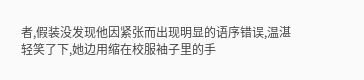者,假装没发现他因紧张而出现明显的语序错误,温湛轻笑了下,她边用缩在校服袖子里的手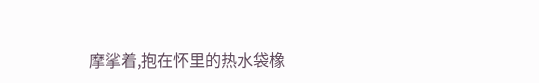摩挲着,抱在怀里的热水袋橡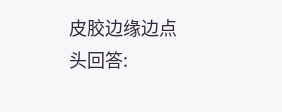皮胶边缘边点头回答: